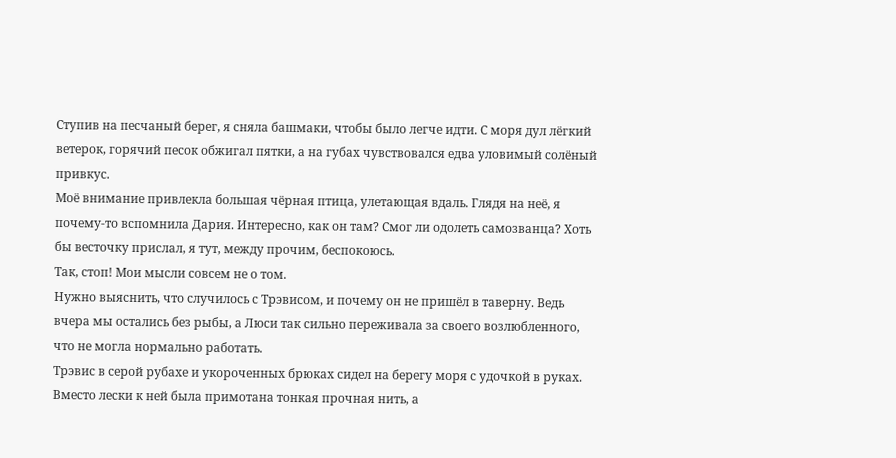Ступив на песчаный берег, я сняла башмаки, чтобы было легче идти. С моря дул лёгкий ветерок, горячий песок обжигал пятки, а на губах чувствовался едва уловимый солёный привкус.
Моё внимание привлекла большая чёрная птица, улетающая вдаль. Глядя на неё, я почему-то вспомнила Дария. Интересно, как он там? Смог ли одолеть самозванца? Хоть бы весточку прислал, я тут, между прочим, беспокоюсь.
Так, стоп! Мои мысли совсем не о том.
Нужно выяснить, что случилось с Трэвисом, и почему он не пришёл в таверну. Ведь вчера мы остались без рыбы, а Люси так сильно переживала за своего возлюбленного, что не могла нормально работать.
Трэвис в серой рубахе и укороченных брюках сидел на берегу моря с удочкой в руках. Вместо лески к ней была примотана тонкая прочная нить, а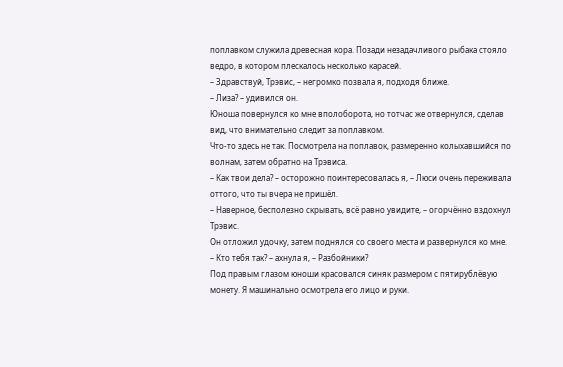поплавком служила древесная кора. Позади незадачливого рыбака стояло ведро, в котором плескалось несколько карасей.
– Здравствуй, Трэвис, – негромко позвала я, подходя ближе.
– Лиза? – удивился он.
Юноша повернулся ко мне вполоборота, но тотчас же отвернулся, сделав вид, что внимательно следит за поплавком.
Что-то здесь не так. Посмотрела на поплавок, размеренно колыхавшийся по волнам, затем обратно на Трэвиса.
– Как твои дела? – осторожно поинтересовалась я, – Люси очень переживала оттого, что ты вчера не пришёл.
– Наверное, бесполезно скрывать, всё равно увидите, – огорчённо вздохнул Трэвис.
Он отложил удочку, затем поднялся со своего места и развернулся ко мне.
– Кто тебя так? – ахнула я, – Разбойники?
Под правым глазом юноши красовался синяк размером с пятирублёвую монету. Я машинально осмотрела его лицо и руки.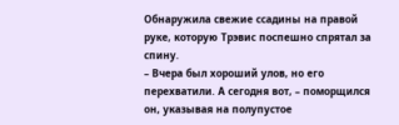Обнаружила свежие ссадины на правой руке, которую Трэвис поспешно спрятал за спину.
– Вчера был хороший улов, но его перехватили. А сегодня вот, – поморщился он, указывая на полупустое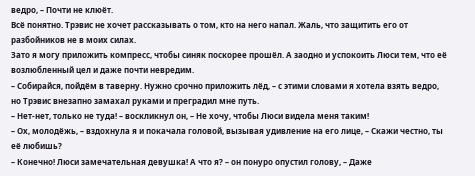ведро, – Почти не клюёт.
Всё понятно. Трэвис не хочет рассказывать о том, кто на него напал. Жаль, что защитить его от разбойников не в моих силах.
Зато я могу приложить компресс, чтобы синяк поскорее прошёл. А заодно и успокоить Люси тем, что её возлюбленный цел и даже почти невредим.
– Собирайся, пойдём в таверну. Нужно срочно приложить лёд, – с этими словами я хотела взять ведро, но Трэвис внезапно замахал руками и преградил мне путь.
– Нет-нет, только не туда! – воскликнул он, – Не хочу, чтобы Люси видела меня таким!
– Ох, молодёжь, – вздохнула я и покачала головой, вызывая удивление на его лице, – Скажи честно, ты её любишь?
– Конечно! Люси замечательная девушка! А что я? – он понуро опустил голову, – Даже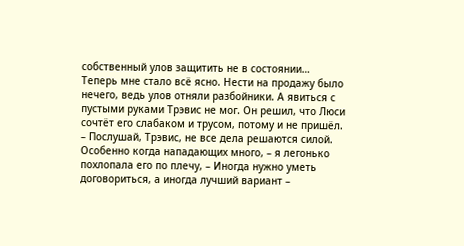собственный улов защитить не в состоянии…
Теперь мне стало всё ясно. Нести на продажу было нечего, ведь улов отняли разбойники. А явиться с пустыми руками Трэвис не мог. Он решил, что Люси сочтёт его слабаком и трусом, потому и не пришёл.
– Послушай, Трэвис, не все дела решаются силой. Особенно когда нападающих много, – я легонько похлопала его по плечу, – Иногда нужно уметь договориться, а иногда лучший вариант –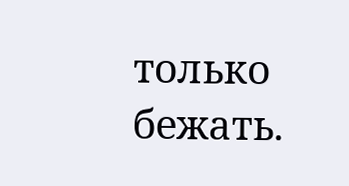только бежать.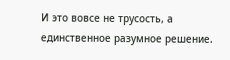И это вовсе не трусость, а единственное разумное решение.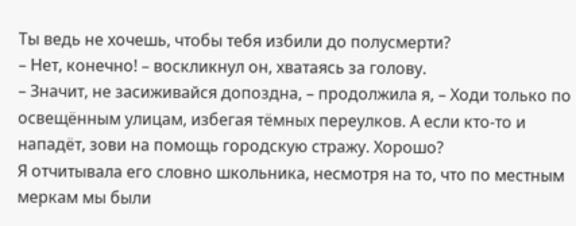Ты ведь не хочешь, чтобы тебя избили до полусмерти?
– Нет, конечно! – воскликнул он, хватаясь за голову.
– Значит, не засиживайся допоздна, – продолжила я, – Ходи только по освещённым улицам, избегая тёмных переулков. А если кто-то и нападёт, зови на помощь городскую стражу. Хорошо?
Я отчитывала его словно школьника, несмотря на то, что по местным меркам мы были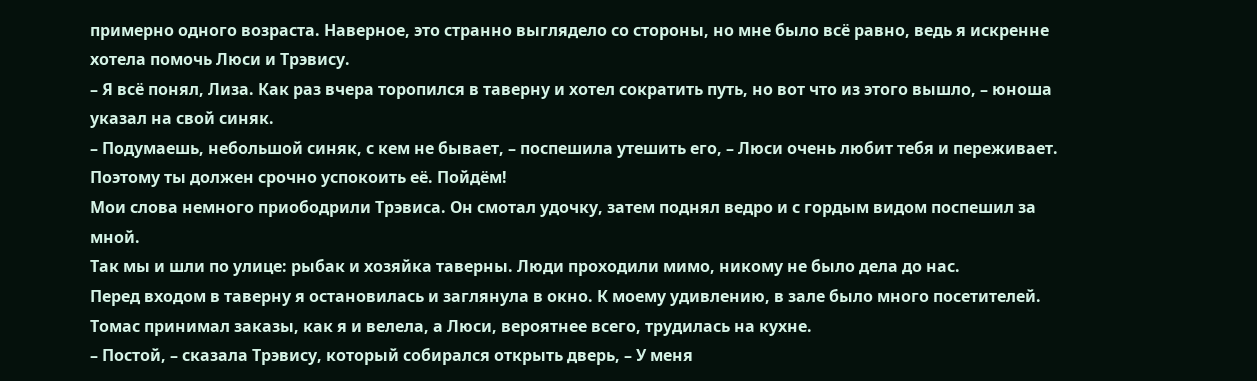примерно одного возраста. Наверное, это странно выглядело со стороны, но мне было всё равно, ведь я искренне хотела помочь Люси и Трэвису.
– Я всё понял, Лиза. Как раз вчера торопился в таверну и хотел сократить путь, но вот что из этого вышло, – юноша указал на свой синяк.
– Подумаешь, небольшой синяк, с кем не бывает, – поспешила утешить его, – Люси очень любит тебя и переживает. Поэтому ты должен срочно успокоить её. Пойдём!
Мои слова немного приободрили Трэвиса. Он смотал удочку, затем поднял ведро и с гордым видом поспешил за мной.
Так мы и шли по улице: рыбак и хозяйка таверны. Люди проходили мимо, никому не было дела до нас.
Перед входом в таверну я остановилась и заглянула в окно. К моему удивлению, в зале было много посетителей. Томас принимал заказы, как я и велела, а Люси, вероятнее всего, трудилась на кухне.
– Постой, – сказала Трэвису, который собирался открыть дверь, – У меня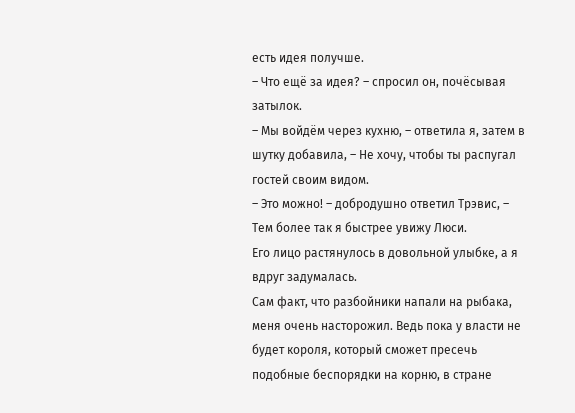есть идея получше.
– Что ещё за идея? – спросил он, почёсывая затылок.
– Мы войдём через кухню, – ответила я, затем в шутку добавила, – Не хочу, чтобы ты распугал гостей своим видом.
– Это можно! – добродушно ответил Трэвис, – Тем более так я быстрее увижу Люси.
Его лицо растянулось в довольной улыбке, а я вдруг задумалась.
Сам факт, что разбойники напали на рыбака, меня очень насторожил. Ведь пока у власти не будет короля, который сможет пресечь подобные беспорядки на корню, в стране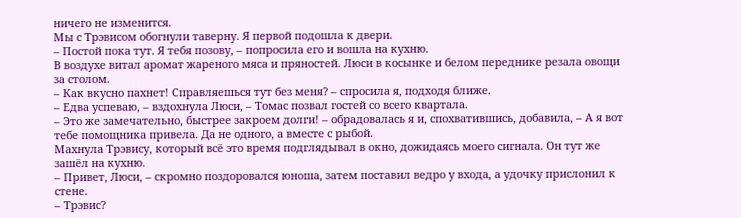ничего не изменится.
Мы с Трэвисом обогнули таверну. Я первой подошла к двери.
– Постой пока тут. Я тебя позову, – попросила его и вошла на кухню.
В воздухе витал аромат жареного мяса и пряностей. Люси в косынке и белом переднике резала овощи за столом.
– Как вкусно пахнет! Справляешься тут без меня? – спросила я, подходя ближе.
– Едва успеваю, – вздохнула Люси, – Томас позвал гостей со всего квартала.
– Это же замечательно, быстрее закроем долги! – обрадовалась я и, спохватившись, добавила, – А я вот тебе помощника привела. Да не одного, а вместе с рыбой.
Махнула Трэвису, который всё это время подглядывал в окно, дожидаясь моего сигнала. Он тут же зашёл на кухню.
– Привет, Люси, – скромно поздоровался юноша, затем поставил ведро у входа, а удочку прислонил к стене.
– Трэвис?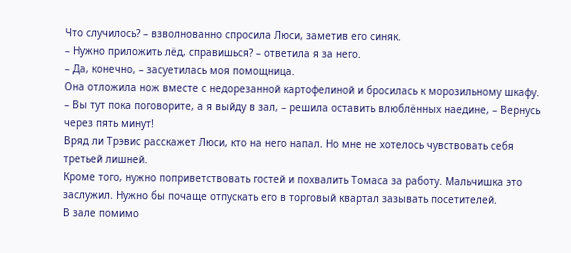Что случилось? – взволнованно спросила Люси, заметив его синяк.
– Нужно приложить лёд, справишься? – ответила я за него.
– Да, конечно, – засуетилась моя помощница.
Она отложила нож вместе с недорезанной картофелиной и бросилась к морозильному шкафу.
– Вы тут пока поговорите, а я выйду в зал, – решила оставить влюблённых наедине, – Вернусь через пять минут!
Вряд ли Трэвис расскажет Люси, кто на него напал. Но мне не хотелось чувствовать себя третьей лишней.
Кроме того, нужно поприветствовать гостей и похвалить Томаса за работу. Мальчишка это заслужил. Нужно бы почаще отпускать его в торговый квартал зазывать посетителей.
В зале помимо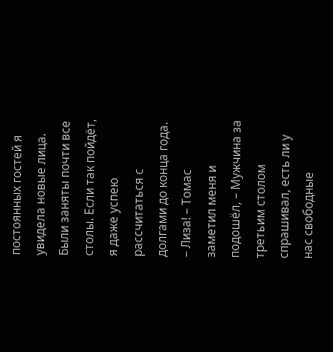постоянных гостей я увидела новые лица. Были заняты почти все столы. Если так пойдёт, я даже успею рассчитаться с долгами до конца года.
– Лиза! – Томас заметил меня и подошёл, – Мужчина за третьим столом спрашивал, есть ли у нас свободные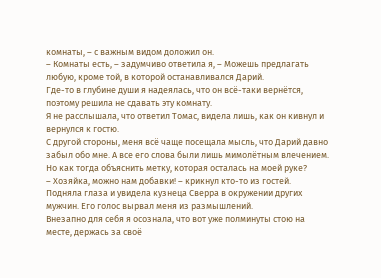комнаты, – с важным видом доложил он.
– Комнаты есть, – задумчиво ответила я, – Можешь предлагать любую, кроме той, в которой останавливался Дарий.
Где-то в глубине души я надеялась, что он всё-таки вернётся, поэтому решила не сдавать эту комнату.
Я не расслышала, что ответил Томас, видела лишь, как он кивнул и вернулся к гостю.
С другой стороны, меня всё чаще посещала мысль, что Дарий давно забыл обо мне. А все его слова были лишь мимолётным влечением.
Но как тогда объяснить метку, которая осталась на моей руке?
– Хозяйка, можно нам добавки! – крикнул кто-то из гостей.
Подняла глаза и увидела кузнеца Сверра в окружении других мужчин. Его голос вырвал меня из размышлений.
Внезапно для себя я осознала, что вот уже полминуты стою на месте, держась за своё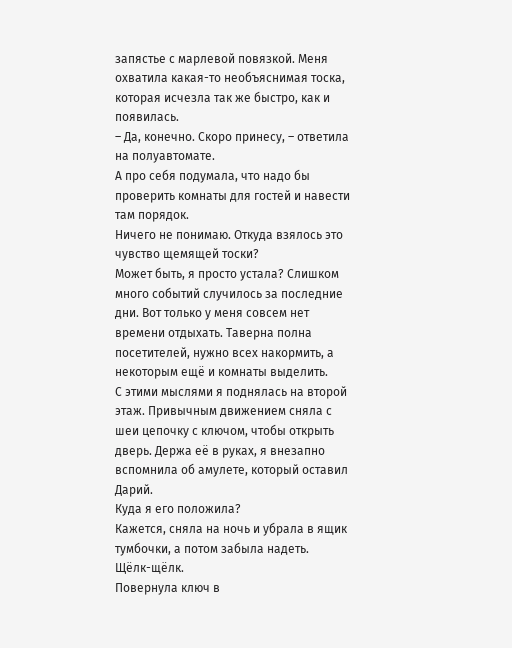запястье с марлевой повязкой. Меня охватила какая-то необъяснимая тоска, которая исчезла так же быстро, как и появилась.
– Да, конечно. Скоро принесу, – ответила на полуавтомате.
А про себя подумала, что надо бы проверить комнаты для гостей и навести там порядок.
Ничего не понимаю. Откуда взялось это чувство щемящей тоски?
Может быть, я просто устала? Слишком много событий случилось за последние дни. Вот только у меня совсем нет времени отдыхать. Таверна полна посетителей, нужно всех накормить, а некоторым ещё и комнаты выделить.
С этими мыслями я поднялась на второй этаж. Привычным движением сняла с шеи цепочку с ключом, чтобы открыть дверь. Держа её в руках, я внезапно вспомнила об амулете, который оставил Дарий.
Куда я его положила?
Кажется, сняла на ночь и убрала в ящик тумбочки, а потом забыла надеть.
Щёлк-щёлк.
Повернула ключ в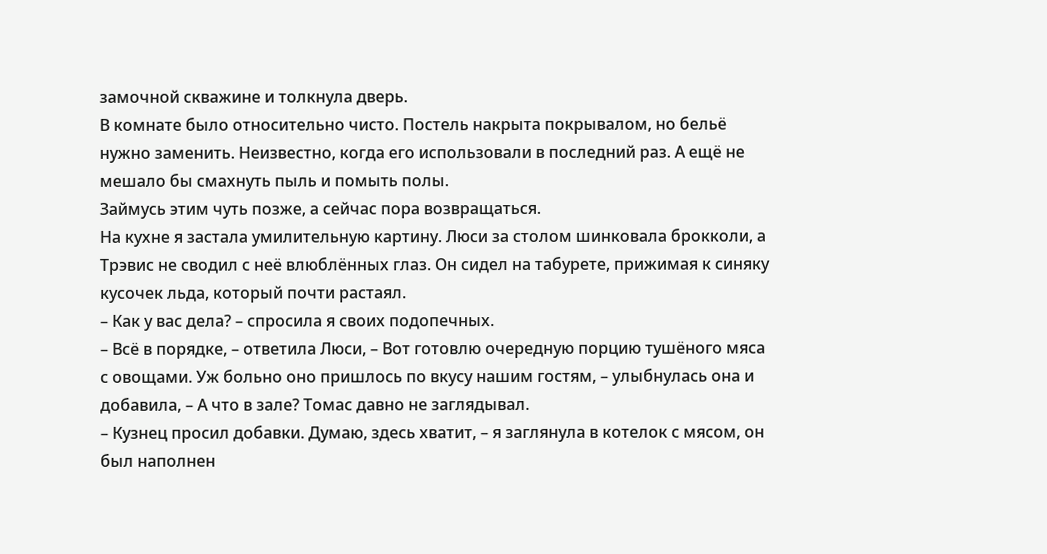замочной скважине и толкнула дверь.
В комнате было относительно чисто. Постель накрыта покрывалом, но бельё нужно заменить. Неизвестно, когда его использовали в последний раз. А ещё не мешало бы смахнуть пыль и помыть полы.
Займусь этим чуть позже, а сейчас пора возвращаться.
На кухне я застала умилительную картину. Люси за столом шинковала брокколи, а Трэвис не сводил с неё влюблённых глаз. Он сидел на табурете, прижимая к синяку кусочек льда, который почти растаял.
– Как у вас дела? – спросила я своих подопечных.
– Всё в порядке, – ответила Люси, – Вот готовлю очередную порцию тушёного мяса с овощами. Уж больно оно пришлось по вкусу нашим гостям, – улыбнулась она и добавила, – А что в зале? Томас давно не заглядывал.
– Кузнец просил добавки. Думаю, здесь хватит, – я заглянула в котелок с мясом, он был наполнен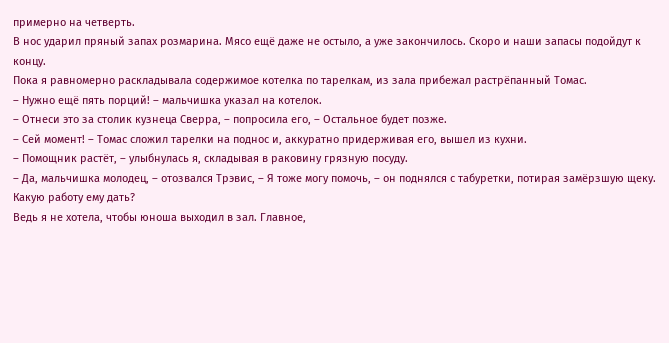примерно на четверть.
В нос ударил пряный запах розмарина. Мясо ещё даже не остыло, а уже закончилось. Скоро и наши запасы подойдут к концу.
Пока я равномерно раскладывала содержимое котелка по тарелкам, из зала прибежал растрёпанный Томас.
– Нужно ещё пять порций! – мальчишка указал на котелок.
– Отнеси это за столик кузнеца Сверра, – попросила его, – Остальное будет позже.
– Сей момент! – Томас сложил тарелки на поднос и, аккуратно придерживая его, вышел из кухни.
– Помощник растёт, – улыбнулась я, складывая в раковину грязную посуду.
– Да, мальчишка молодец, – отозвался Трэвис, – Я тоже могу помочь, – он поднялся с табуретки, потирая замёрзшую щеку.
Какую работу ему дать?
Ведь я не хотела, чтобы юноша выходил в зал. Главное,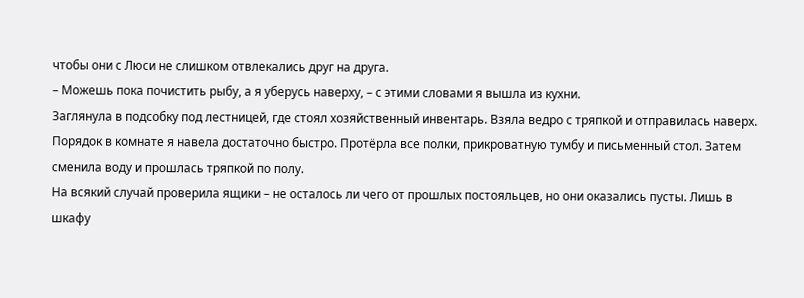чтобы они с Люси не слишком отвлекались друг на друга.
– Можешь пока почистить рыбу, а я уберусь наверху, – с этими словами я вышла из кухни.
Заглянула в подсобку под лестницей, где стоял хозяйственный инвентарь. Взяла ведро с тряпкой и отправилась наверх.
Порядок в комнате я навела достаточно быстро. Протёрла все полки, прикроватную тумбу и письменный стол. Затем сменила воду и прошлась тряпкой по полу.
На всякий случай проверила ящики – не осталось ли чего от прошлых постояльцев, но они оказались пусты. Лишь в шкафу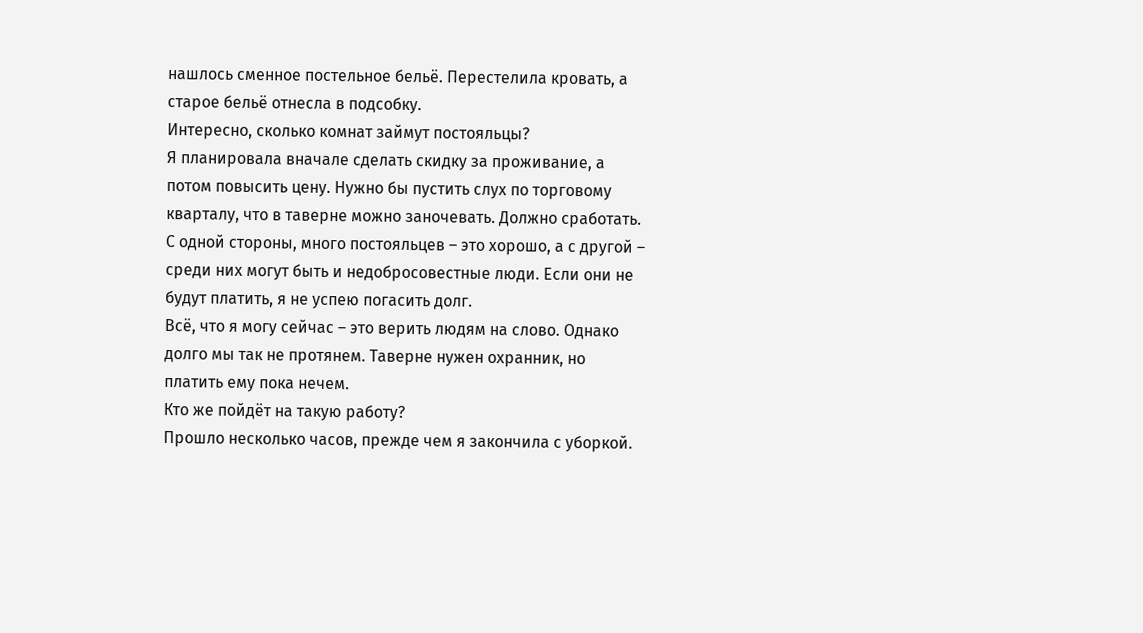нашлось сменное постельное бельё. Перестелила кровать, а старое бельё отнесла в подсобку.
Интересно, сколько комнат займут постояльцы?
Я планировала вначале сделать скидку за проживание, а потом повысить цену. Нужно бы пустить слух по торговому кварталу, что в таверне можно заночевать. Должно сработать.
С одной стороны, много постояльцев – это хорошо, а с другой – среди них могут быть и недобросовестные люди. Если они не будут платить, я не успею погасить долг.
Всё, что я могу сейчас – это верить людям на слово. Однако долго мы так не протянем. Таверне нужен охранник, но платить ему пока нечем.
Кто же пойдёт на такую работу?
Прошло несколько часов, прежде чем я закончила с уборкой.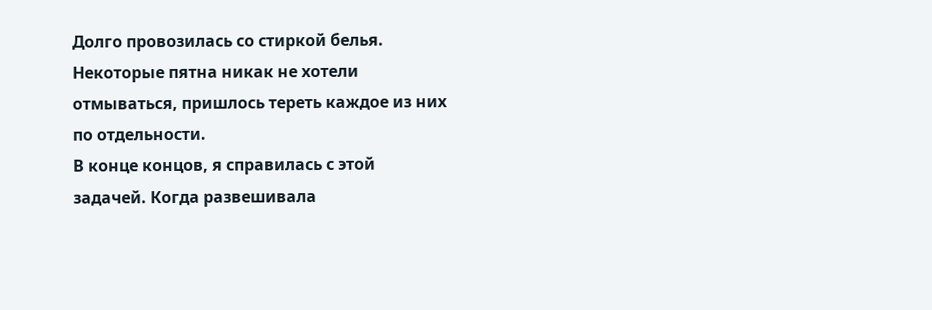Долго провозилась со стиркой белья. Некоторые пятна никак не хотели отмываться, пришлось тереть каждое из них по отдельности.
В конце концов, я справилась с этой задачей. Когда развешивала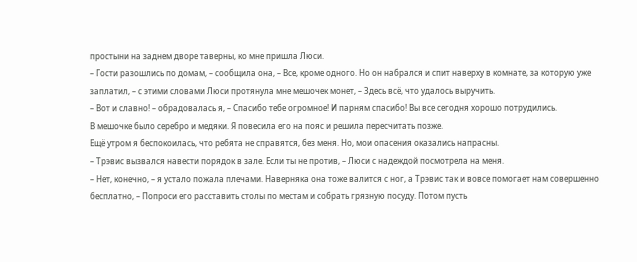простыни на заднем дворе таверны, ко мне пришла Люси.
– Гости разошлись по домам, – сообщила она, – Все, кроме одного. Но он набрался и спит наверху в комнате, за которую уже заплатил, – с этими словами Люси протянула мне мешочек монет, – Здесь всё, что удалось выручить.
– Вот и славно! – обрадовалась я, – Спасибо тебе огромное! И парням спасибо! Вы все сегодня хорошо потрудились.
В мешочке было серебро и медяки. Я повесила его на пояс и решила пересчитать позже.
Ещё утром я беспокоилась, что ребята не справятся, без меня. Но, мои опасения оказались напрасны.
– Трэвис вызвался навести порядок в зале. Если ты не против, – Люси с надеждой посмотрела на меня.
– Нет, конечно, – я устало пожала плечами. Наверняка она тоже валится с ног, а Трэвис так и вовсе помогает нам совершенно бесплатно, – Попроси его расставить столы по местам и собрать грязную посуду. Потом пусть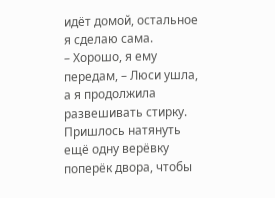идёт домой, остальное я сделаю сама.
– Хорошо, я ему передам, – Люси ушла, а я продолжила развешивать стирку.
Пришлось натянуть ещё одну верёвку поперёк двора, чтобы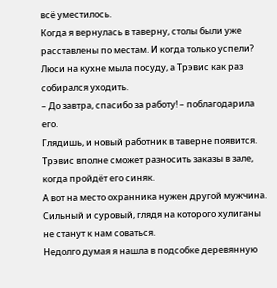всё уместилось.
Когда я вернулась в таверну, столы были уже расставлены по местам. И когда только успели?
Люси на кухне мыла посуду, а Трэвис как раз собирался уходить.
– До завтра, спасибо за работу! – поблагодарила его.
Глядишь, и новый работник в таверне появится. Трэвис вполне сможет разносить заказы в зале, когда пройдёт его синяк.
А вот на место охранника нужен другой мужчина. Сильный и суровый, глядя на которого хулиганы не станут к нам соваться.
Недолго думая я нашла в подсобке деревянную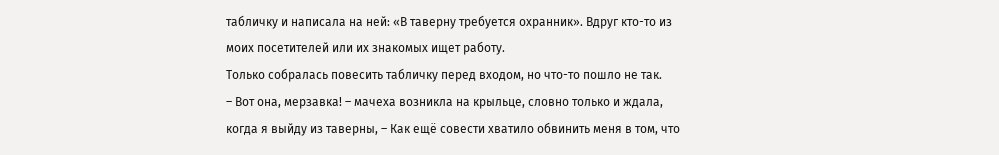табличку и написала на ней: «В таверну требуется охранник». Вдруг кто-то из моих посетителей или их знакомых ищет работу.
Только собралась повесить табличку перед входом, но что-то пошло не так.
– Вот она, мерзавка! – мачеха возникла на крыльце, словно только и ждала, когда я выйду из таверны, – Как ещё совести хватило обвинить меня в том, что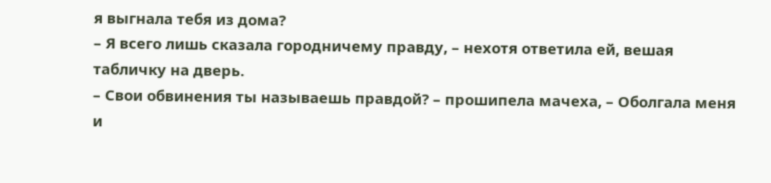я выгнала тебя из дома?
– Я всего лишь сказала городничему правду, – нехотя ответила ей, вешая табличку на дверь.
– Свои обвинения ты называешь правдой? – прошипела мачеха, – Оболгала меня и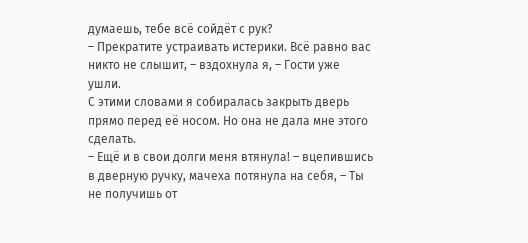думаешь, тебе всё сойдёт с рук?
– Прекратите устраивать истерики. Всё равно вас никто не слышит, – вздохнула я, – Гости уже ушли.
С этими словами я собиралась закрыть дверь прямо перед её носом. Но она не дала мне этого сделать.
– Ещё и в свои долги меня втянула! – вцепившись в дверную ручку, мачеха потянула на себя, – Ты не получишь от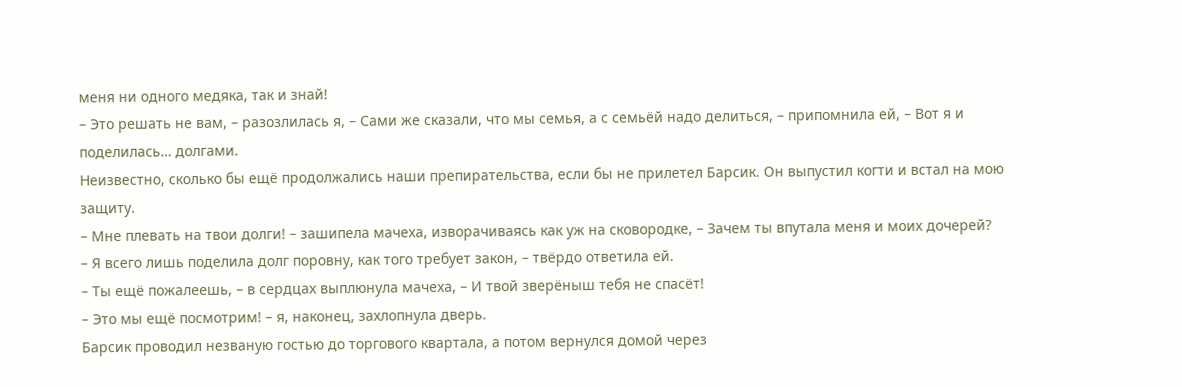меня ни одного медяка, так и знай!
– Это решать не вам, – разозлилась я, – Сами же сказали, что мы семья, а с семьёй надо делиться, – припомнила ей, – Вот я и поделилась… долгами.
Неизвестно, сколько бы ещё продолжались наши препирательства, если бы не прилетел Барсик. Он выпустил когти и встал на мою защиту.
– Мне плевать на твои долги! – зашипела мачеха, изворачиваясь как уж на сковородке, – Зачем ты впутала меня и моих дочерей?
– Я всего лишь поделила долг поровну, как того требует закон, – твёрдо ответила ей.
– Ты ещё пожалеешь, – в сердцах выплюнула мачеха, – И твой зверёныш тебя не спасёт!
– Это мы ещё посмотрим! – я, наконец, захлопнула дверь.
Барсик проводил незваную гостью до торгового квартала, а потом вернулся домой через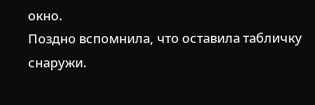окно.
Поздно вспомнила, что оставила табличку снаружи.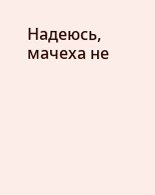Надеюсь, мачеха не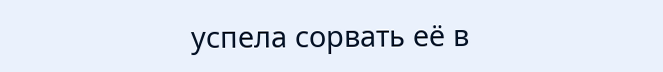успела сорвать её в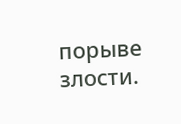порыве злости.